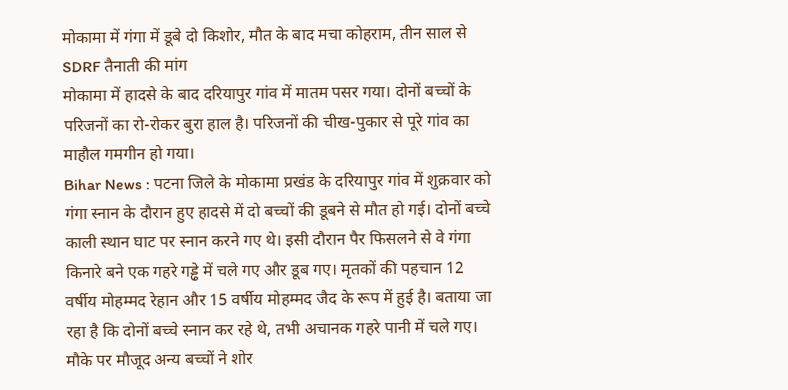मोकामा में गंगा में डूबे दो किशोर, मौत के बाद मचा कोहराम, तीन साल से SDRF तैनाती की मांग
मोकामा में हादसे के बाद दरियापुर गांव में मातम पसर गया। दोनों बच्चों के परिजनों का रो-रोकर बुरा हाल है। परिजनों की चीख-पुकार से पूरे गांव का माहौल गमगीन हो गया।
Bihar News : पटना जिले के मोकामा प्रखंड के दरियापुर गांव में शुक्रवार को गंगा स्नान के दौरान हुए हादसे में दो बच्चों की डूबने से मौत हो गई। दोनों बच्चे काली स्थान घाट पर स्नान करने गए थे। इसी दौरान पैर फिसलने से वे गंगा किनारे बने एक गहरे गड्ढे में चले गए और डूब गए। मृतकों की पहचान 12 वर्षीय मोहम्मद रेहान और 15 वर्षीय मोहम्मद जैद के रूप में हुई है। बताया जा रहा है कि दोनों बच्चे स्नान कर रहे थे, तभी अचानक गहरे पानी में चले गए। मौके पर मौजूद अन्य बच्चों ने शोर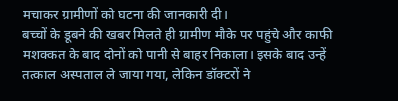मचाकर ग्रामीणों को घटना की जानकारी दी।
बच्चों के डूबने की खबर मिलते ही ग्रामीण मौके पर पहुंचे और काफी मशक्कत के बाद दोनों को पानी से बाहर निकाला। इसके बाद उन्हें तत्काल अस्पताल ले जाया गया, लेकिन डॉक्टरों ने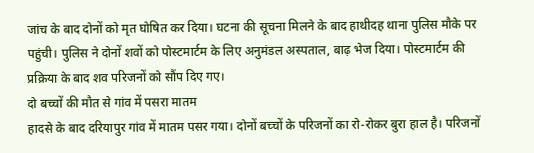जांच के बाद दोनों को मृत घोषित कर दिया। घटना की सूचना मिलने के बाद हाथीदह थाना पुलिस मौके पर पहुंची। पुलिस ने दोनों शवों को पोस्टमार्टम के लिए अनुमंडल अस्पताल, बाढ़ भेज दिया। पोस्टमार्टम की प्रक्रिया के बाद शव परिजनों को सौंप दिए गए।
दो बच्चों की मौत से गांव में पसरा मातम
हादसे के बाद दरियापुर गांव में मातम पसर गया। दोनों बच्चों के परिजनों का रो-रोकर बुरा हाल है। परिजनों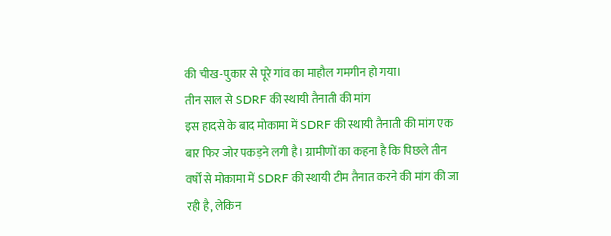की चीख-पुकार से पूरे गांव का माहौल गमगीन हो गया।
तीन साल से SDRF की स्थायी तैनाती की मांग
इस हादसे के बाद मोकामा में SDRF की स्थायी तैनाती की मांग एक बार फिर जोर पकड़ने लगी है। ग्रामीणों का कहना है कि पिछले तीन वर्षों से मोकामा में SDRF की स्थायी टीम तैनात करने की मांग की जा रही है, लेकिन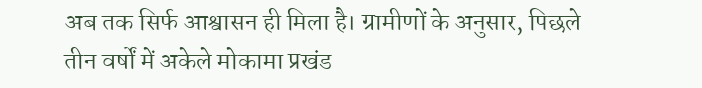अब तक सिर्फ आश्वासन ही मिला है। ग्रामीणों के अनुसार, पिछले तीन वर्षों में अकेले मोकामा प्रखंड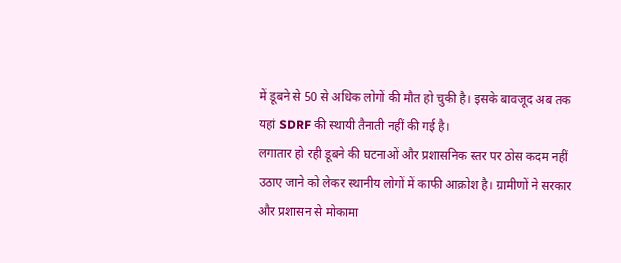में डूबने से 50 से अधिक लोगों की मौत हो चुकी है। इसके बावजूद अब तक यहां SDRF की स्थायी तैनाती नहीं की गई है।
लगातार हो रही डूबने की घटनाओं और प्रशासनिक स्तर पर ठोस कदम नहीं उठाए जाने को लेकर स्थानीय लोगों में काफी आक्रोश है। ग्रामीणों ने सरकार और प्रशासन से मोकामा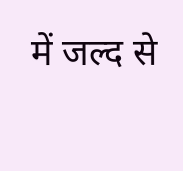में जल्द से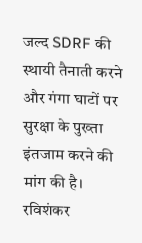जल्द SDRF की स्थायी तैनाती करने और गंगा घाटों पर सुरक्षा के पुख्ता इंतजाम करने की मांग की है।
रविशंकर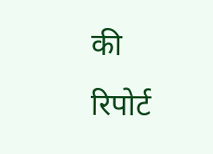की रिपोर्ट